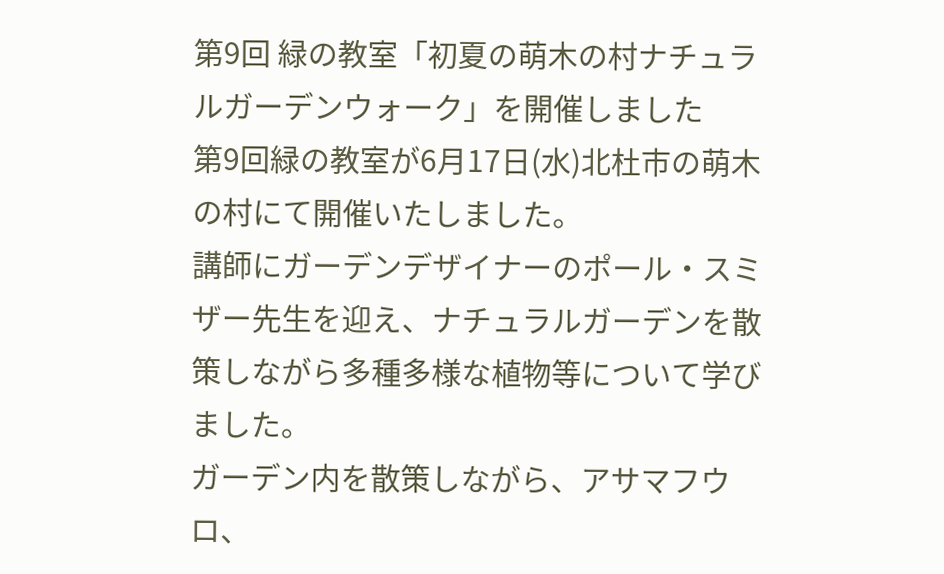第9回 緑の教室「初夏の萌木の村ナチュラルガーデンウォーク」を開催しました
第9回緑の教室が6月17日(水)北杜市の萌木の村にて開催いたしました。
講師にガーデンデザイナーのポール・スミザー先生を迎え、ナチュラルガーデンを散策しながら多種多様な植物等について学びました。
ガーデン内を散策しながら、アサマフウロ、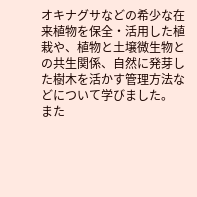オキナグサなどの希少な在来植物を保全・活用した植栽や、植物と土壌微生物との共生関係、自然に発芽した樹木を活かす管理方法などについて学びました。
また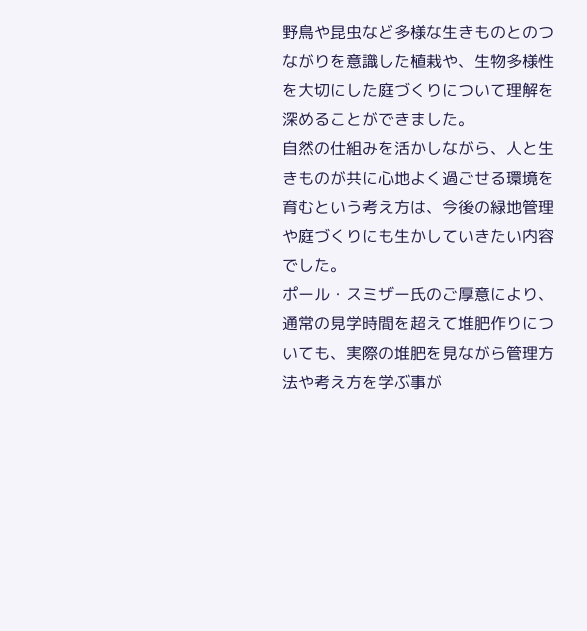野鳥や昆虫など多様な生きものとのつながりを意識した植栽や、生物多様性を大切にした庭づくりについて理解を深めることができました。
自然の仕組みを活かしながら、人と生きものが共に心地よく過ごせる環境を育むという考え方は、今後の緑地管理や庭づくりにも生かしていきたい内容でした。
ポール・スミザー氏のご厚意により、通常の見学時間を超えて堆肥作りについても、実際の堆肥を見ながら管理方法や考え方を学ぶ事が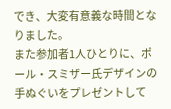でき、大変有意義な時間となりました。
また参加者1人ひとりに、ポール・スミザー氏デザインの手ぬぐいをプレゼントして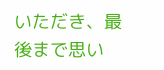いただき、最後まで思い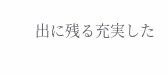出に残る充実した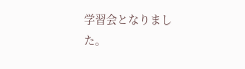学習会となりました。